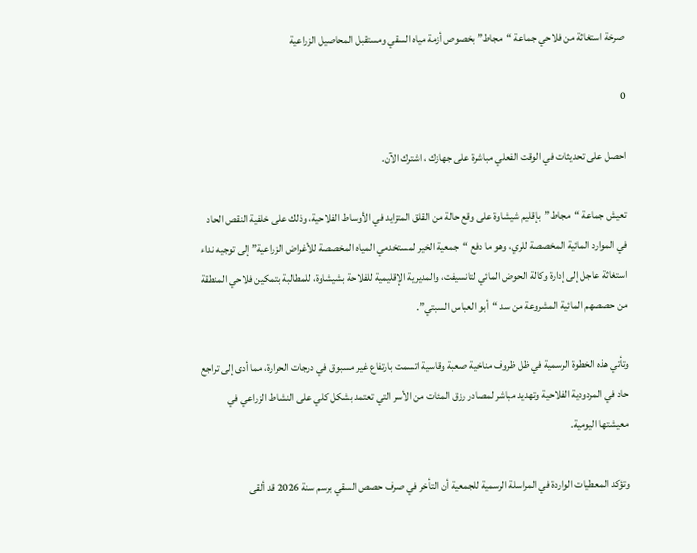صرخة استغاثة من فلاحي جماعة “مجاط” بخصوص أزمة مياه السقي ومستقبل المحاصيل الزراعية

0

احصل على تحديثات في الوقت الفعلي مباشرة على جهازك ، اشترك الآن.

تعيش جماعة “مجاط”  بإقليم شيشاوة على وقع حالة من القلق المتزايد في الأوساط الفلاحية، وذلك على خلفية النقص الحاد في الموارد المائية المخصصة للري، وهو ما دفع “جمعية الخير لمستخدمي المياه المخصصة للأغراض الزراعية” إلى توجيه نداء استغاثة عاجل إلى إدارة وكالة الحوض المائي لتانسيفت، والمديرية الإقليمية للفلاحة بشيشاوة، للمطالبة بتمكين فلاحي المنطقة من حصصهم المائية المشروعة من سد “أبو العباس السبتي”.

وتأتي هذه الخطوة الرسمية في ظل ظروف مناخية صعبة وقاسية اتسمت بارتفاع غير مسبوق في درجات الحرارة، مما أدى إلى تراجع حاد في المردودية الفلاحية وتهديد مباشر لمصادر رزق المئات من الأسر التي تعتمد بشكل كلي على النشاط الزراعي في معيشتها اليومية.

وتؤكد المعطيات الواردة في المراسلة الرسمية للجمعية أن التأخر في صرف حصص السقي برسم سنة 2026 قد ألقى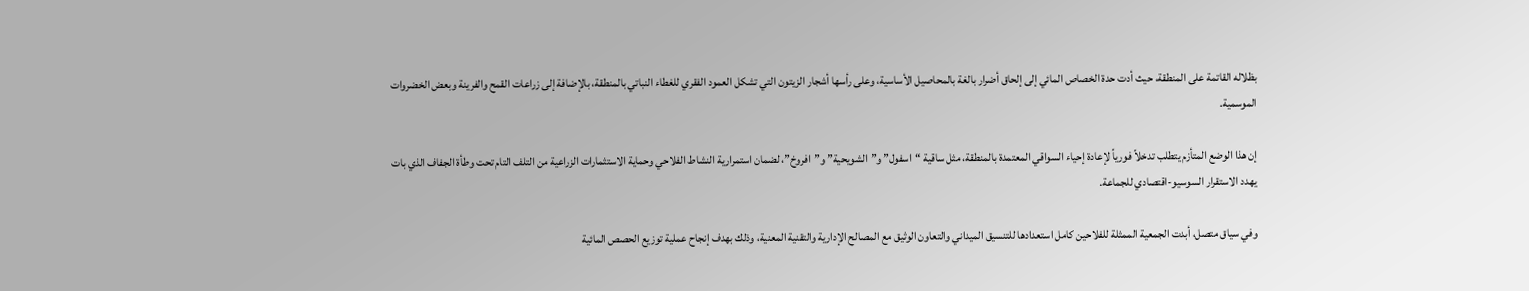بظلاله القاتمة على المنطقة، حيث أدت حدة الخصاص المائي إلى إلحاق أضرار بالغة بالمحاصيل الأساسية، وعلى رأسها أشجار الزيتون التي تشكل العمود الفقري للغطاء النباتي بالمنطقة، بالإضافة إلى زراعات القمح والفرينة وبعض الخضروات الموسمية.

إن هذا الوضع المتأزم يتطلب تدخلاً فورياً لإعادة إحياء السواقي المعتمدة بالمنطقة، مثل ساقية “اسفول” و”الشويحية” و”افروخ”، لضمان استمرارية النشاط الفلاحي وحماية الاستثمارات الزراعية من التلف التام تحت وطأة الجفاف الذي بات يهدد الاستقرار السوسيو-اقتصادي للجماعة.

وفي سياق متصل، أبدت الجمعية الممثلة للفلاحين كامل استعدادها للتنسيق الميداني والتعاون الوثيق مع المصالح الإدارية والتقنية المعنية، وذلك بهدف إنجاح عملية توزيع الحصص المائية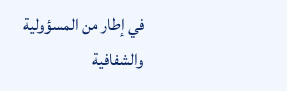في إطار من المسؤولية والشفافية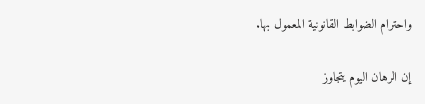واحترام الضوابط القانونية المعمول بها.

إن الرهان اليوم يتجاوز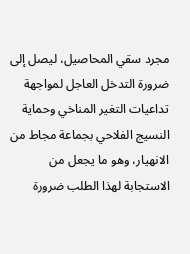مجرد سقي المحاصيل، ليصل إلى ضرورة التدخل العاجل لمواجهة تداعيات التغير المناخي وحماية النسيج الفلاحي بجماعة مجاط من الانهيار، وهو ما يجعل من الاستجابة لهذا الطلب ضرورة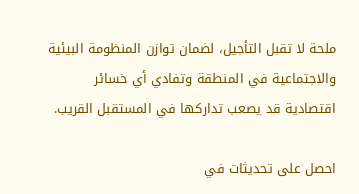ملحة لا تقبل التأجيل، لضمان توازن المنظومة البيئية والاجتماعية في المنطقة وتفادي أي خسائر اقتصادية قد يصعب تداركها في المستقبل القريب.

احصل على تحديثات في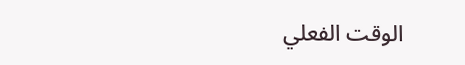الوقت الفعلي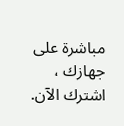مباشرة على جهازك ، اشترك الآن.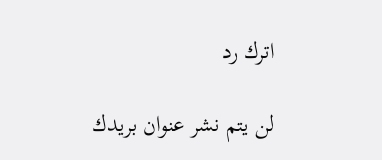اترك رد

لن يتم نشر عنوان بريدك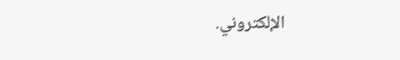الإلكتروني.